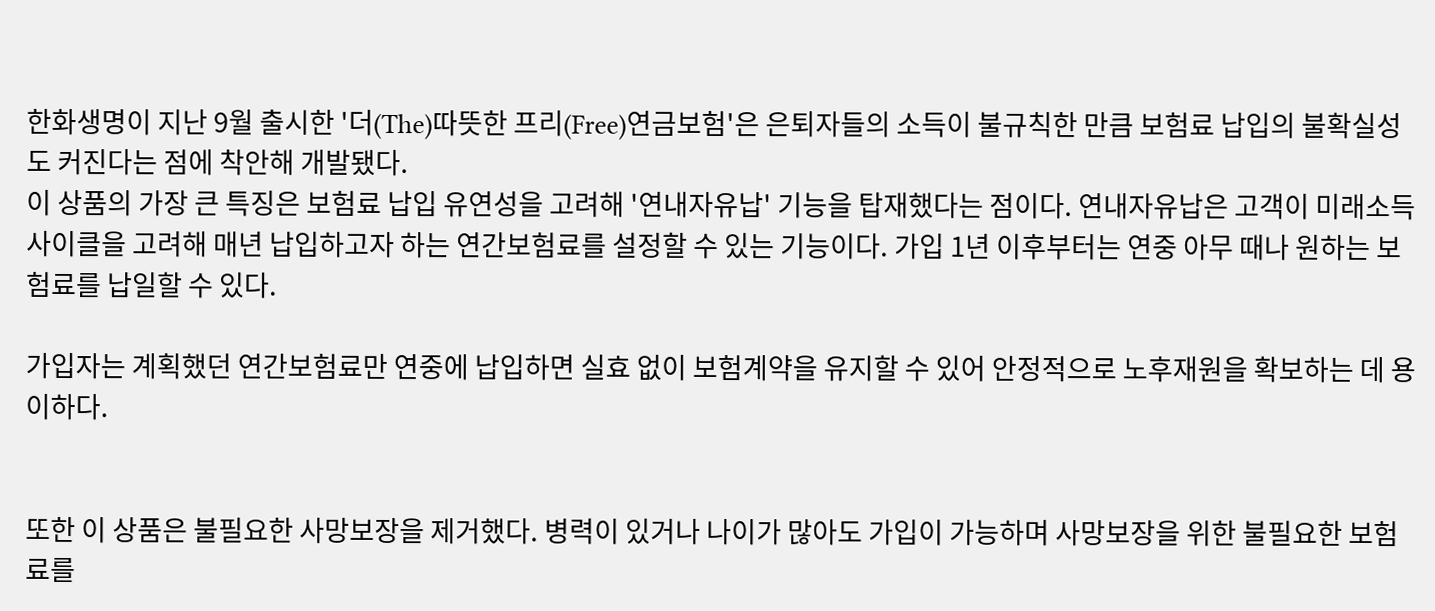한화생명이 지난 9월 출시한 '더(The)따뜻한 프리(Free)연금보험'은 은퇴자들의 소득이 불규칙한 만큼 보험료 납입의 불확실성도 커진다는 점에 착안해 개발됐다.
이 상품의 가장 큰 특징은 보험료 납입 유연성을 고려해 '연내자유납' 기능을 탑재했다는 점이다. 연내자유납은 고객이 미래소득 사이클을 고려해 매년 납입하고자 하는 연간보험료를 설정할 수 있는 기능이다. 가입 1년 이후부터는 연중 아무 때나 원하는 보험료를 납일할 수 있다.

가입자는 계획했던 연간보험료만 연중에 납입하면 실효 없이 보험계약을 유지할 수 있어 안정적으로 노후재원을 확보하는 데 용이하다.


또한 이 상품은 불필요한 사망보장을 제거했다. 병력이 있거나 나이가 많아도 가입이 가능하며 사망보장을 위한 불필요한 보험료를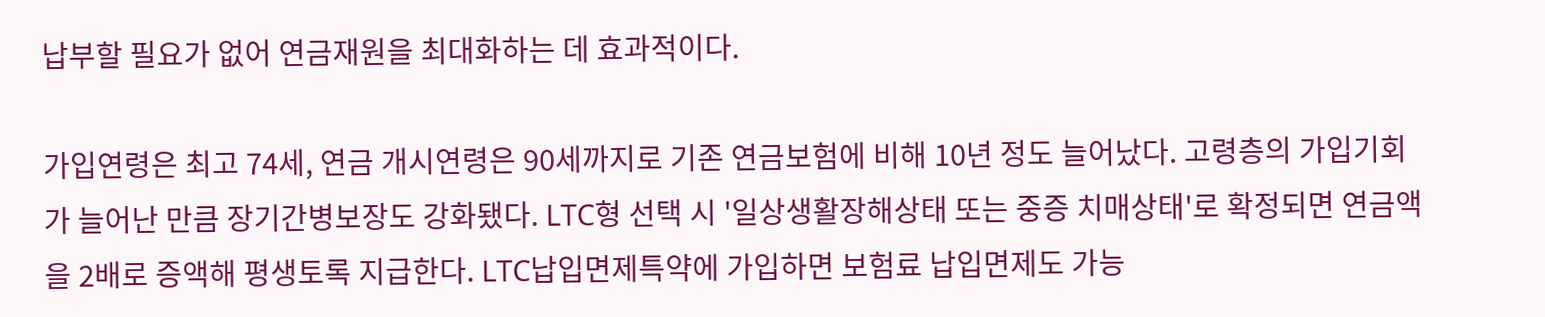납부할 필요가 없어 연금재원을 최대화하는 데 효과적이다.

가입연령은 최고 74세, 연금 개시연령은 90세까지로 기존 연금보험에 비해 10년 정도 늘어났다. 고령층의 가입기회가 늘어난 만큼 장기간병보장도 강화됐다. LTC형 선택 시 '일상생활장해상태 또는 중증 치매상태'로 확정되면 연금액을 2배로 증액해 평생토록 지급한다. LTC납입면제특약에 가입하면 보험료 납입면제도 가능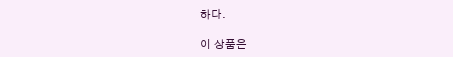하다.

이 상품은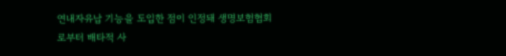연내자유납 기능을 도입한 점이 인정돼 생명보험협회로부터 배타적 사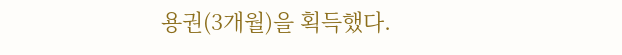용권(3개월)을 획득했다.